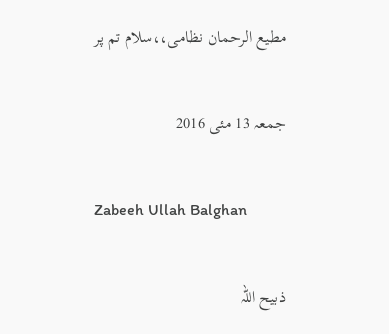مطیع الرحمان نظامی،،سلام تم پر

جمعہ 13 مئی 2016

Zabeeh Ullah Balghan

ذبیح اللہ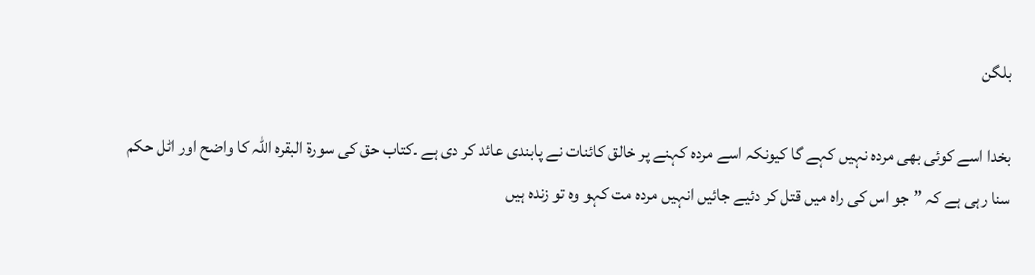بلگن

بخدا اسے کوئی بھی مردہ نہیں کہے گا کیونکہ اسے مردہ کہنے پر خالق کائنات نے پابندی عائد کر دی ہے ۔کتاب حق کی سورة البقرہ اللہ کا واضح اور اٹل حکم سنا رہی ہے کہ ”جو اس کی راہ میں قتل کر دئیے جائیں انہیں مردہ مت کہو وہ تو زندہ ہیں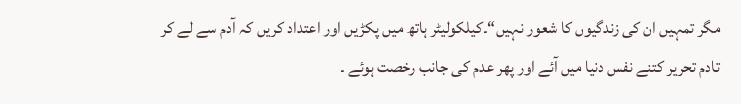مگر تمہیں ان کی زندگیوں کا شعور نہیں“۔کیلکولیٹر ہاتھ میں پکڑیں اور اعتداد کریں کہ آدم سے لے کر تادم تحریر کتنے نفس دنیا میں آئے اور پھر عدم کی جانب رخصت ہوئے ۔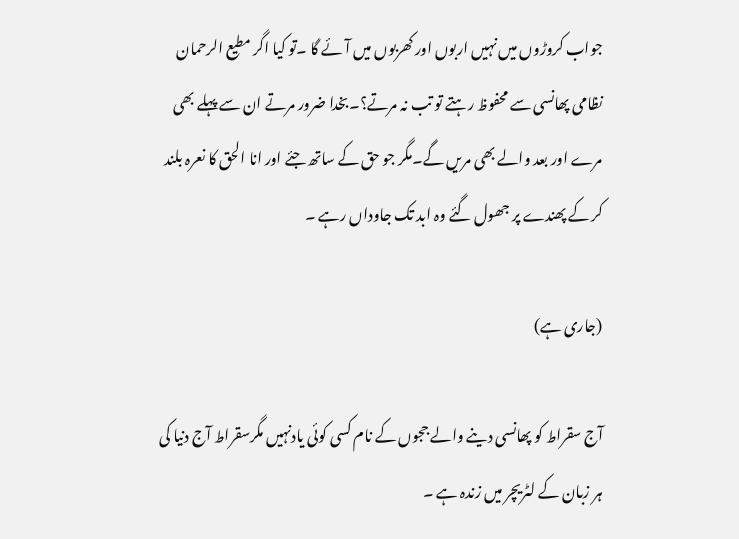جواب کروڑوں میں نہیں اربوں اور کھربوں میں آئے گا ۔تو کیا اگر مطیع الرحمان نظامی پھانسی سے محفوظ رہتے تو تب نہ مرتے؟۔بخدا ضرور مرتے ان سے پہلے بھی مرے اور بعد والے بھی مریں گے۔مگر جو حق کے ساتھ جئے اور انا الحق کا نعرہ بلند کر کے پھندے پر جھول گئے وہ ابد تک جاوداں رہے ۔

(جاری ہے)

آج سقراط کو پھانسی دینے والے ججوں کے نام کسی کوئی یادنہیں مگرسقراط آج دنیا کی ہر زبان کے لٹریچر میں زندہ ہے ۔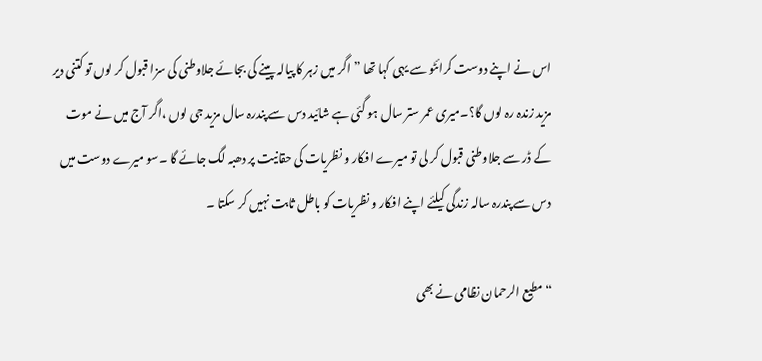اس نے اپنے دوست کرائٹو سے یہی کہا تھا ”اگر میں زہر کا پیالہ پینے کی بجائے جلاوطنی کی سزا قبول کر لوں تو کتنی دیر مزید زندہ رہ لوں گا؟۔میری عمر ستر سال ہو گئی ہے شائید دس سے پندرہ سال مزید جی لوں ،اگر آج میں نے موت کے ڈر سے جلاوطنی قبول کر لی تو میرے افکار و نظریات کی حقانیت پر دھبہ لگ جائے گا ۔سو میرے دوست میں دس سے پندرہ سالہ زندگی کیلئے اپنے افکار و نظریات کو باطل ثابت نہیں کر سکتا ۔

“مطیع الرحمان نظامی نے بھی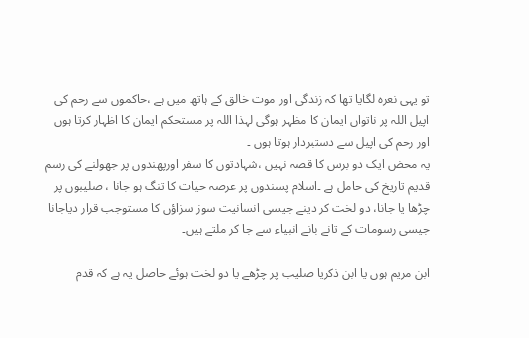تو یہی نعرہ لگایا تھا کہ زندگی اور موت خالق کے ہاتھ میں ہے ،حاکموں سے رحم کی اپیل اللہ پر ناتواں ایمان کا مظہر ہوگی لہذا اللہ پر مستحکم ایمان کا اظہار کرتا ہوں اور رحم کی اپیل سے دستبردار ہوتا ہوں ۔
یہ محض ایک دو برس کا قصہ نہیں ،شہادتوں کا سفر اورپھندوں پر جھولنے کی رسم قدیم تاریخ کی حامل ہے ۔اسلام پسندوں پر عرصہ حیات کا تنگ ہو جانا ، صلیبوں پر چڑھا یا جانا، دو لخت کر دینے جیسی انسانیت سوز سزاؤں کا مستوجب قرار دیاجانا جیسی رسومات کے تانے بانے انبیاء سے جا کر ملتے ہیں۔

ابن مریم ہوں یا ابن ذکریا صلیب پر چڑھے یا دو لخت ہوئے حاصل یہ ہے کہ قدم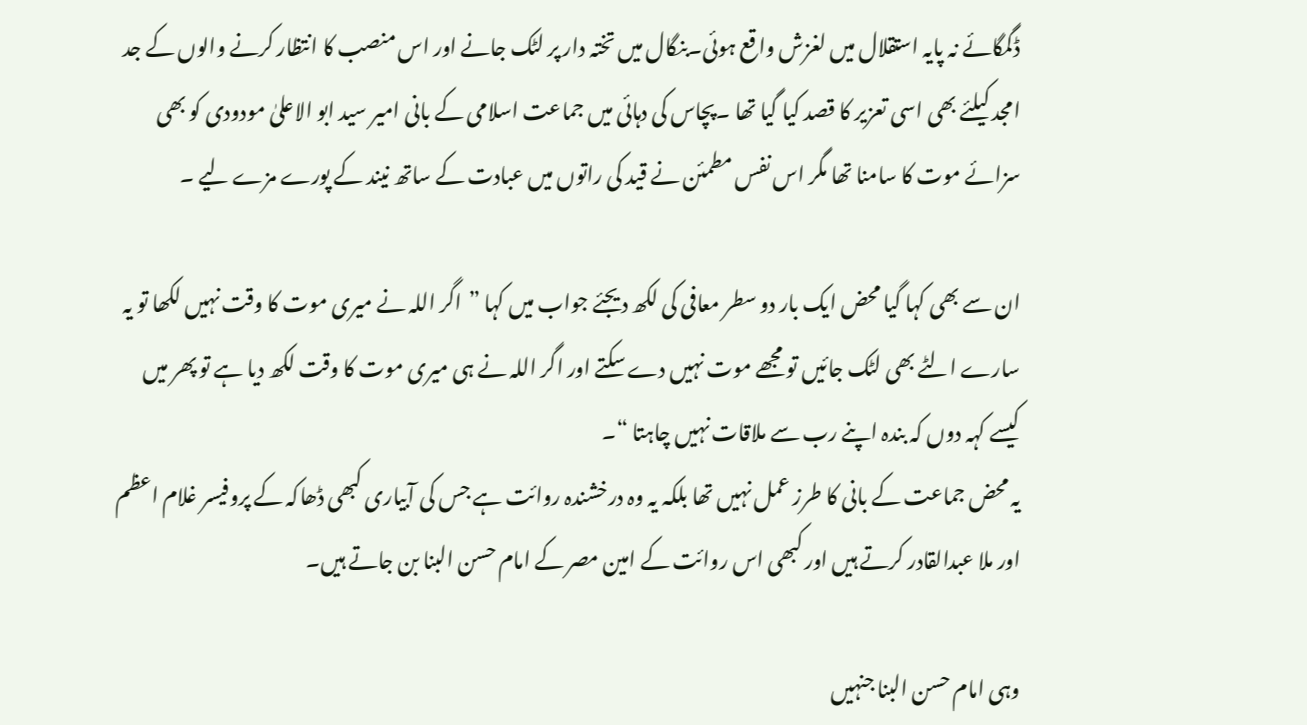ڈگمگائے نہ پایہ استقلال میں لغزش واقع ہوئی۔بنگال میں تختہ دار پر لٹک جانے اور اس منصب کا انتظار کرنے والوں کے جد امجد کیلئے بھی اسی تعزیر کا قصد کیا گیا تھا ۔پچاس کی دہائی میں جماعت اسلامی کے بانی امیر سید ابو الاعلیٰ مودودی کو بھی سزائے موت کا سامنا تھا مگر اس نفس مطمئن نے قید کی راتوں میں عبادت کے ساتھ نیند کے پورے مزے لیے ۔

ان سے بھی کہا گیا محض ایک بار دو سطر معافی کی لکھ دیجئے جواب میں کہا ”اگر اللہ نے میری موت کا وقت نہیں لکھا تو یہ سارے الٹے بھی لٹک جائیں تو مجھے موت نہیں دے سکتے اور اگر اللہ نے ہی میری موت کا وقت لکھ دیا ہے تو پھر میں کیسے کہہ دوں کہ بندہ اپنے رب سے ملاقات نہیں چاہتا “۔
یہ محض جماعت کے بانی کا طرز عمل نہیں تھا بلکہ یہ وہ درخشندہ روائت ہے جس کی آبیاری کبھی ڈھاکہ کے پروفیسر غلام اعظم اور ملا عبدالقادر کرتے ہیں اور کبھی اس روائت کے امین مصر کے امام حسن البنا بن جاتے ہیں۔

وہی امام حسن البنا جنہیں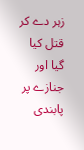زہر دے کر قتل کیا گیا اور جنازے پر پابندی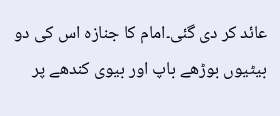عائد کر دی گئی۔امام کا جنازہ اس کی دو بیٹیوں بوڑھے باپ اور بیوی کندھے پر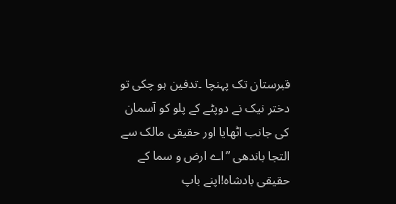قبرستان تک پہنچا ۔تدفین ہو چکی تو دختر نیک نے دوپٹے کے پلو کو آسمان کی جانب اٹھایا اور حقیقی مالک سے التجا باندھی ”اے ارض و سما کے حقیقی بادشاہ!اپنے باپ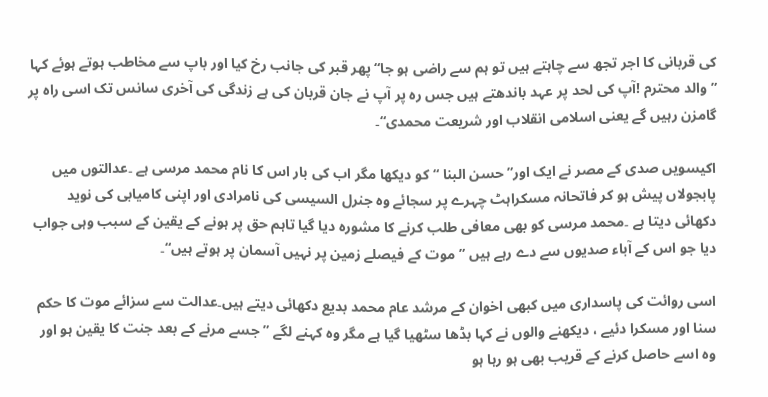کی قربانی کا اجر تجھ سے چاہتے ہیں تو ہم سے راضی ہو جا“ پھر قبر کی جانب رخ کیا اور باپ سے مخاطب ہوتے ہوئے کہا ”والد محترم !آپ کی لحد پر عہد باندھتے ہیں جس رہ پر آپ نے جان قربان کی ہے زندگی کی آخری سانس تک اسی راہ پر گامزن رہیں گے یعنی اسلامی انقلاب اور شریعت محمدی“۔

اکیسویں صدی کے مصر نے ایک اور” حسن البنا “کو دیکھا مگر اب کی بار اس کا نام محمد مرسی ہے ۔عدالتوں میں پابجولاں پیش ہو کر فاتحانہ مسکراہٹ چہرے پر سجائے وہ جنرل السیسی کی نامرادی اور اپنی کامیابی کی نوید دکھائی دیتا ہے ۔محمد مرسی کو بھی معافی طلب کرنے کا مشورہ دیا گیا تاہم حق پر ہونے کے یقین کے سبب وہی جواب دیا جو اس کے آباء صدیوں سے دے رہے ہیں ”موت کے فیصلے زمین پر نہیں آسمان پر ہوتے ہیں“۔

اسی روائت کی پاسداری میں کبھی اخوان کے مرشد عام محمد بدیع دکھائی دیتے ہیں۔عدالت سے سزائے موت کا حکم سنا اور مسکرا دئیے ، دیکھنے والوں نے کہا بڈھا سٹھیا گیا ہے مگر وہ کہنے لگے ” جسے مرنے کے بعد جنت کا یقین ہو اور وہ اسے حاصل کرنے کے قریب بھی ہو رہا ہو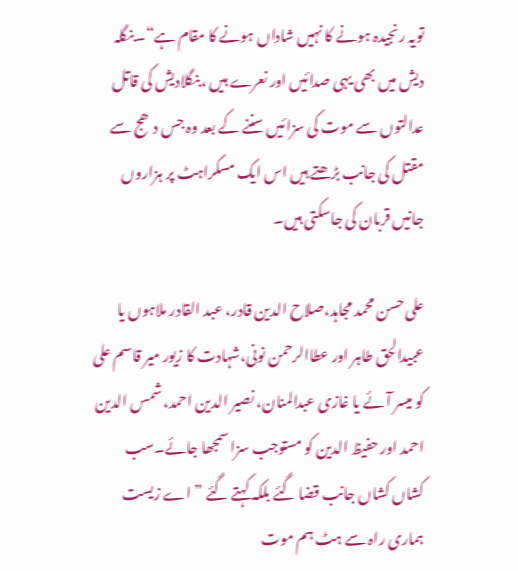تویہ رنجیدہ ہونے کا نہیں شاداں ہونے کا مقام ہے“۔بنگلہ دیش میں بھی یہی صدائیں اور نعرے ہیں ،بنگلادیش کی قاتل عدالتوں سے موت کی سزائیں سننے کے بعد وہ جس دھج سے مقتل کی جانب بڑھتے ہیں اس ایک مسکراہٹ پر ہزاروں جانیں قربان کی جاسکتی ہیں۔

علی حسن محمد مجاہد،صلاح الدین قادر، عبد القادر ملاہوں یا عبیدالحق طاہر اور عطاالرحمن نونی،شہادت کا زیور میر قاسم علی کو میسر آئے یا غازی عبدالمنان، نصیر الدین احمد، شمس الدین احمد اور حفیظ الدین کو مستوجب سزا سمجھا جائے۔سب کشاں کشاں جانب قضا گئے بلکہ کہتے گئے ”اے زیست ہماری راہ سے ہٹ ہم موت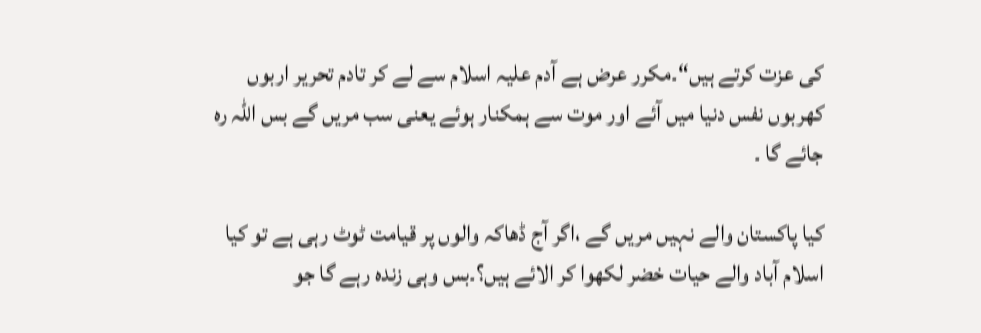کی عزت کرتے ہیں“۔مکرر عرض ہے آدم علیہ اسلام سے لے کر تادم تحریر اربوں کھربوں نفس دنیا میں آئے اور موت سے ہمکنار ہوئے یعنی سب مریں گے بس اللہ رہ جائے گا ۔

کیا پاکستان والے نہیں مریں گے ،اگر آج ڈھاکہ والوں پر قیامت ٹوٹ رہی ہے تو کیا اسلام آباد والے حیات خضر لکھوا کر الائے ہیں؟۔بس وہی زندہ رہے گا جو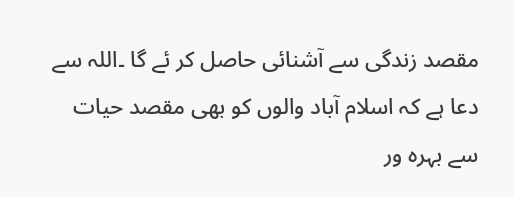مقصد زندگی سے آشنائی حاصل کر ئے گا ۔اللہ سے دعا ہے کہ اسلام آباد والوں کو بھی مقصد حیات سے بہرہ ور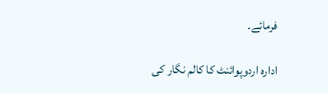فرمائے۔

ادارہ اردوپوائنٹ کا کالم نگار کی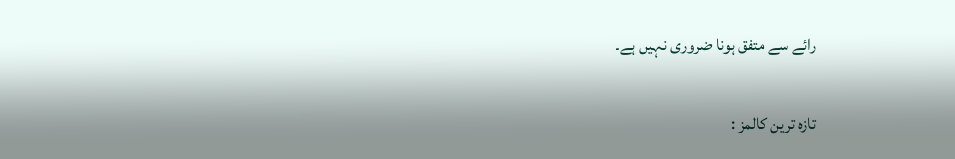رائے سے متفق ہونا ضروری نہیں ہے۔

تازہ ترین کالمز :